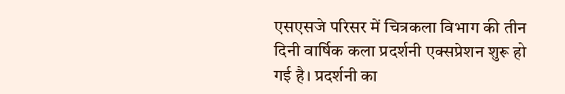एसएसजे परिसर में चित्रकला विभाग की तीन दिनी वार्षिक कला प्रदर्शनी एक्सप्रेशन शुरू हो गई है। प्रदर्शनी का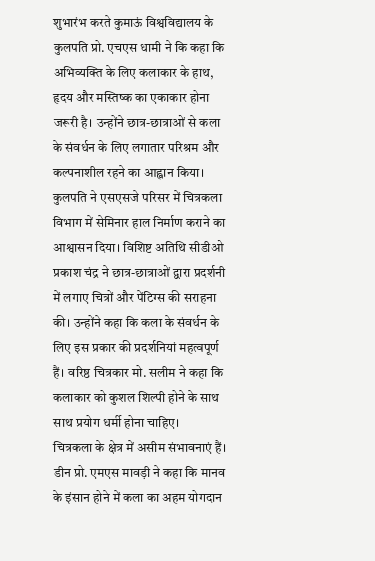शुभारंभ करते कुमाऊं विश्वविद्यालय के कुलपति प्रो. एचएस धामी ने कि कहा कि अभिव्यक्ति के लिए कलाकार के हाथ, हृदय और मस्तिष्क का एकाकार होना जरूरी है। उन्होंने छात्र-छात्राओं से कला के संवर्धन के लिए लगातार परिश्रम और कल्पनाशील रहने का आह्वान किया।
कुलपति ने एसएसजे परिसर में चित्रकला विभाग में सेमिनार हाल निर्माण कराने का आश्वासन दिया। विशिष्ट अतिथि सीडीओ प्रकाश चंद्र ने छात्र-छात्राओं द्वारा प्रदर्शनी में लगाए चित्रों और पेंटिग्स की सराहना की। उन्होंने कहा कि कला के संवर्धन के लिए इस प्रकार की प्रदर्शनियां महत्वपूर्ण हैं। वरिष्ठ चित्रकार मो. सलीम ने कहा कि कलाकार को कुशल शिल्पी होने के साथ साथ प्रयोग धर्मी होना चाहिए।
चित्रकला के क्षेत्र में असीम संभावनाएं हैं। डीन प्रो. एमएस मावड़ी ने कहा कि मानव के इंसान होने में कला का अहम योगदान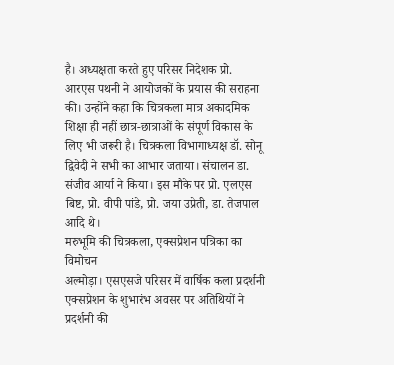है। अध्यक्षता करते हुए परिसर निदेशक प्रो. आरएस पथनी ने आयोजकों के प्रयास की सराहना की। उन्होंने कहा कि चित्रकला मात्र अकादमिक शिक्षा ही नहीं छात्र-छात्राओं के संपूर्ण विकास के लिए भी जरूरी है। चित्रकला विभागाध्यक्ष डॉ. सोनू द्विवेदी ने सभी का आभार जताया। संचालन डा. संजीव आर्या ने किया। इस मौके पर प्रो. एलएस बिष्ट, प्रो. वीपी पांडे, प्रो. जया उप्रेती, डा. तेजपाल आदि थे।
मरुभूमि की चित्रकला, एक्सप्रेशन पत्रिका का विमोचन
अल्मोड़ा। एसएसजे परिसर में वार्षिक कला प्रदर्शनी एक्सप्रेशन के शुभारंभ अवसर पर अतिथियों ने प्रदर्शनी की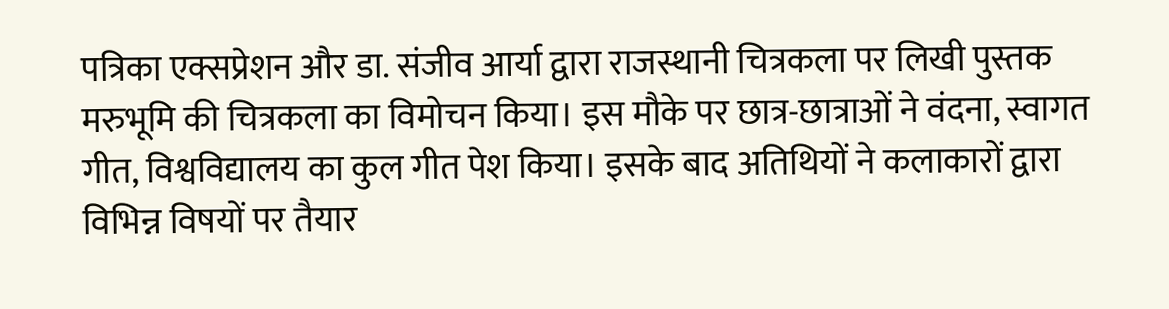पत्रिका एक्सप्रेशन और डा. संजीव आर्या द्वारा राजस्थानी चित्रकला पर लिखी पुस्तक मरुभूमि की चित्रकला का विमोचन किया। इस मौके पर छात्र-छात्राओं ने वंदना, स्वागत गीत, विश्वविद्यालय का कुल गीत पेश किया। इसके बाद अतिथियों ने कलाकारों द्वारा विभिन्न विषयों पर तैयार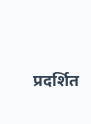प्रदर्शित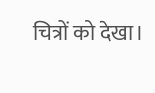चित्रों को देखा।